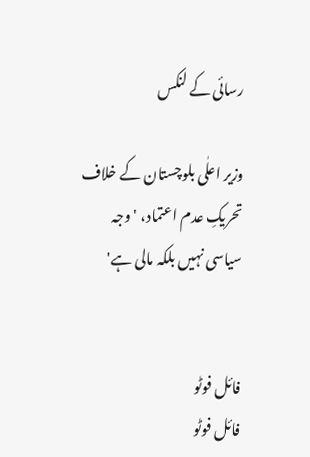رسائی کے لنکس

وزیر اعلٰی بلوچستان کے خلاف تحریکِ عدم اعتماد، 'وجہ سیاسی نہیں بلکہ مالی ہے'


فائل فوٹو
فائل فوٹو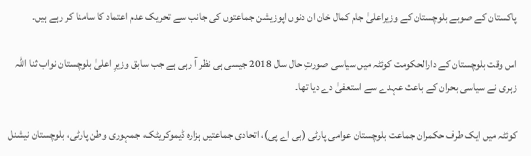پاکستان کے صوبے بلوچستان کے وزیراعلیٰ جام کمال خان ان دنوں اپوزیشن جماعتوں کی جانب سے تحریک عدم اعتماد کا سامنا کر رہے ہیں۔

اس وقت بلوچستان کے دارالحکومت کوئٹہ میں سیاسی صورتِ حال سال 2018 جیسی ہی نظر آ رہی ہے جب سابق وزیرِ اعلیٰ بلوچستان نواب ثنا اللہ زہری نے سیاسی بحران کے باعث عہدے سے استعفیٰ دے دیا تھا۔

کوئٹہ میں ایک طرف حکمران جماعت بلوچستان عوامی پارٹی (بی اے پی)، اتحادی جماعتیں ہزارہ ڈیموکریٹک، جمہوری وطن پارٹی، بلوچستان نیشنل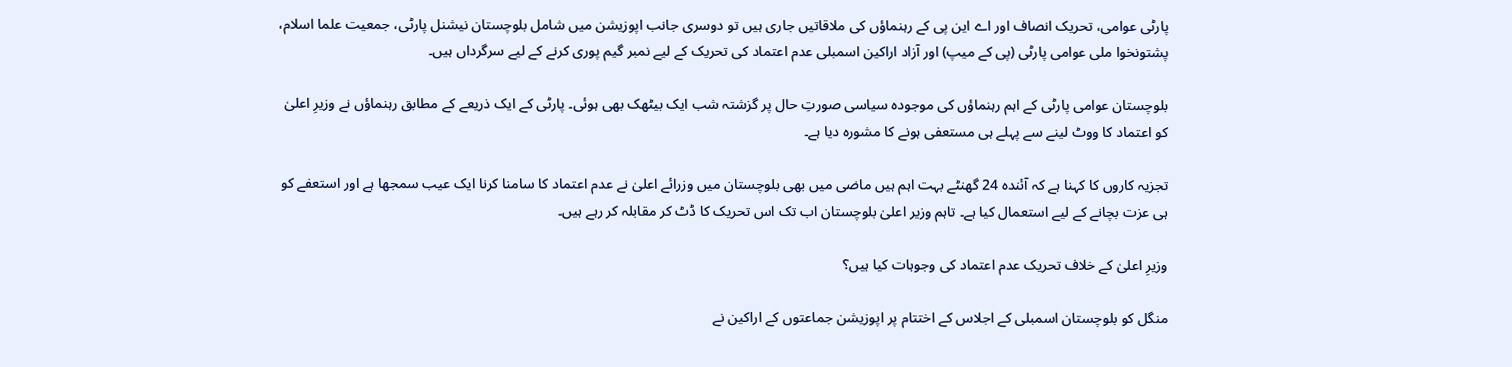پارٹی عوامی، تحریک انصاف اور اے این پی کے رہنماؤں کی ملاقاتیں جاری ہیں تو دوسری جانب اپوزیشن میں شامل بلوچستان نیشنل پارٹی، جمعیت علما اسلام، پشتونخوا ملی عوامی پارٹی (پی کے میپ) اور آزاد اراکین اسمبلی عدم اعتماد کی تحریک کے لیے نمبر گیم پوری کرنے کے لیے سرگرداں ہیں۔

بلوچستان عوامی پارٹی کے اہم رہنماؤں کی موجودہ سیاسی صورتِ حال پر گزشتہ شب ایک بیٹھک بھی ہوئی۔ پارٹی کے ایک ذریعے کے مطابق رہنماؤں نے وزیرِ اعلیٰ کو اعتماد کا ووٹ لینے سے پہلے ہی مستعفی ہونے کا مشورہ دیا ہے۔

تجزیہ کاروں کا کہنا ہے کہ آئندہ 24 گھنٹے بہت اہم ہیں ماضی میں بھی بلوچستان میں وزرائے اعلیٰ نے عدم اعتماد کا سامنا کرنا ایک عیب سمجھا ہے اور استعفے کو ہی عزت بچانے کے لیے استعمال کیا ہے۔ تاہم وزیر اعلیٰ بلوچستان اب تک اس تحریک کا ڈٹ کر مقابلہ کر رہے ہیں۔

وزیرِ اعلیٰ کے خلاف تحریک عدم اعتماد کی وجوہات کیا ہیں؟

منگل کو بلوچستان اسمبلی کے اجلاس کے اختتام پر اپوزیشن جماعتوں کے اراکین نے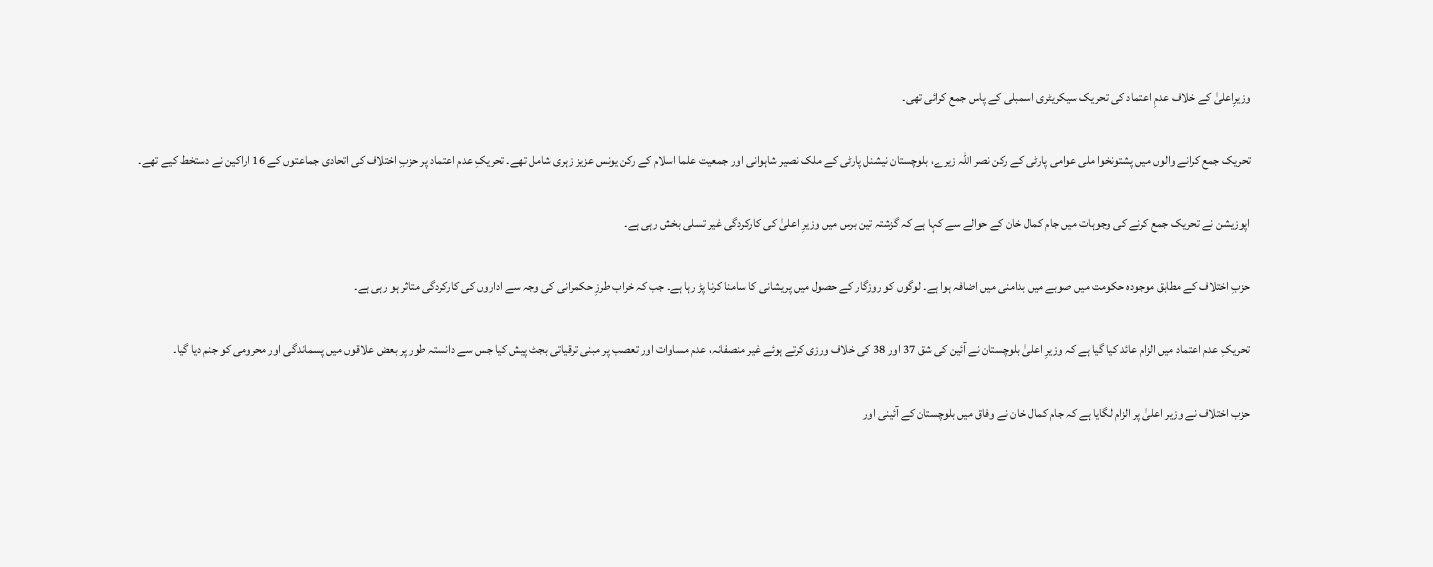وزیرِاعلیٰ کے خلاف عدمِ اعتماد کی تحریک سیکریٹری اسمبلی کے پاس جمع کرائی تھی۔

تحریک جمع کرانے والوں میں پشتونخوا ملی عوامی پارٹی کے رکن نصر اللہ زیرے، بلوچستان نیشنل پارٹی کے ملک نصیر شاہوانی اور جمعیت علما اسلام کے رکن یونس عزیز زہری شامل تھے۔ تحریکِ عدم اعتماد پر حزبِ اختلاف کی اتحادی جماعتوں کے 16 اراکین نے دستخط کیے تھے۔

اپوزیشن نے تحریک جمع کرنے کی وجوہات میں جام کمال خان کے حوالے سے کہا ہے کہ گزشتہ تین برس میں وزیرِ اعلیٰ کی کارکردگی غیر تسلی بخش رہی ہے۔

حزبِ اختلاف کے مطابق موجودہ حکومت میں صوبے میں بدامنی میں اضافہ ہوا ہے۔ لوگوں کو روزگار کے حصول میں پریشانی کا سامنا کرنا پڑ رہا ہے۔ جب کہ خراب طرزِ حکمرانی کی وجہ سے اداروں کی کارکردگی متاثر ہو رہی ہے۔

تحریکِ عدم اعتماد میں الزام عائد کیا گیا ہے کہ وزیرِ اعلیٰ بلوچستان نے آئین کی شق 37 اور 38 کی خلاف ورزی کرتے ہوئے غیر منصفانہ، عدم مساوات اور تعصب پر مبنی ترقیاتی بجٹ پیش کیا جس سے دانستہ طور پر بعض علاقوں میں پسماندگی اور محرومی کو جنم دیا گیا۔

حزب اختلاف نے وزیر اعلیٰ پر الزام لگایا ہے کہ جام کمال خان نے وفاق میں بلوچستان کے آئینی اور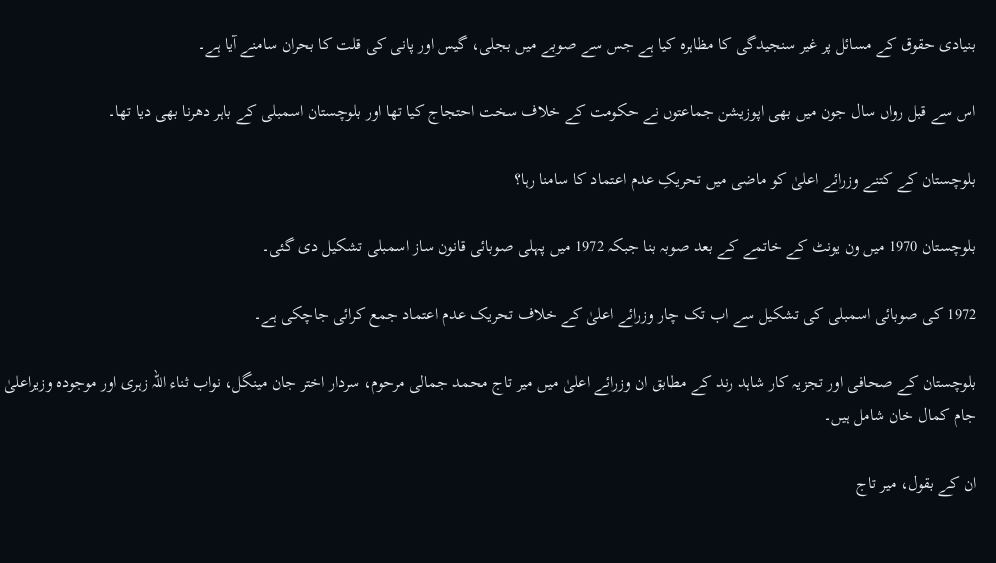بنیادی حقوق کے مسائل پر غیر سنجیدگی کا مظاہرہ کیا ہے جس سے صوبے میں بجلی، گیس اور پانی کی قلت کا بحران سامنے آیا ہے۔

اس سے قبل رواں سال جون میں بھی اپوزیشن جماعتوں نے حکومت کے خلاف سخت احتجاج کیا تھا اور بلوچستان اسمبلی کے باہر دھرنا بھی دیا تھا۔

بلوچستان کے کتنے وزرائے اعلیٰ کو ماضی میں تحریکِ عدم اعتماد کا سامنا رہا؟

بلوچستان 1970 میں ون یونٹ کے خاتمے کے بعد صوبہ بنا جبکہ 1972 میں پہلی صوبائی قانون ساز اسمبلی تشکیل دی گئی۔

1972 کی صوبائی اسمبلی کی تشکیل سے اب تک چار وزرائے اعلیٰ کے خلاف تحریک عدم اعتماد جمع کرائی جاچکی ہے۔

بلوچستان کے صحافی اور تجزیہ کار شاہد رند کے مطابق ان وزرائے اعلیٰ میں میر تاج محمد جمالی مرحوم، سردار اختر جان مینگل، نواب ثناء اللہ زہری اور موجودہ وزیراعلیٰ جام کمال خان شامل ہیں۔

ان کے بقول، میر تاج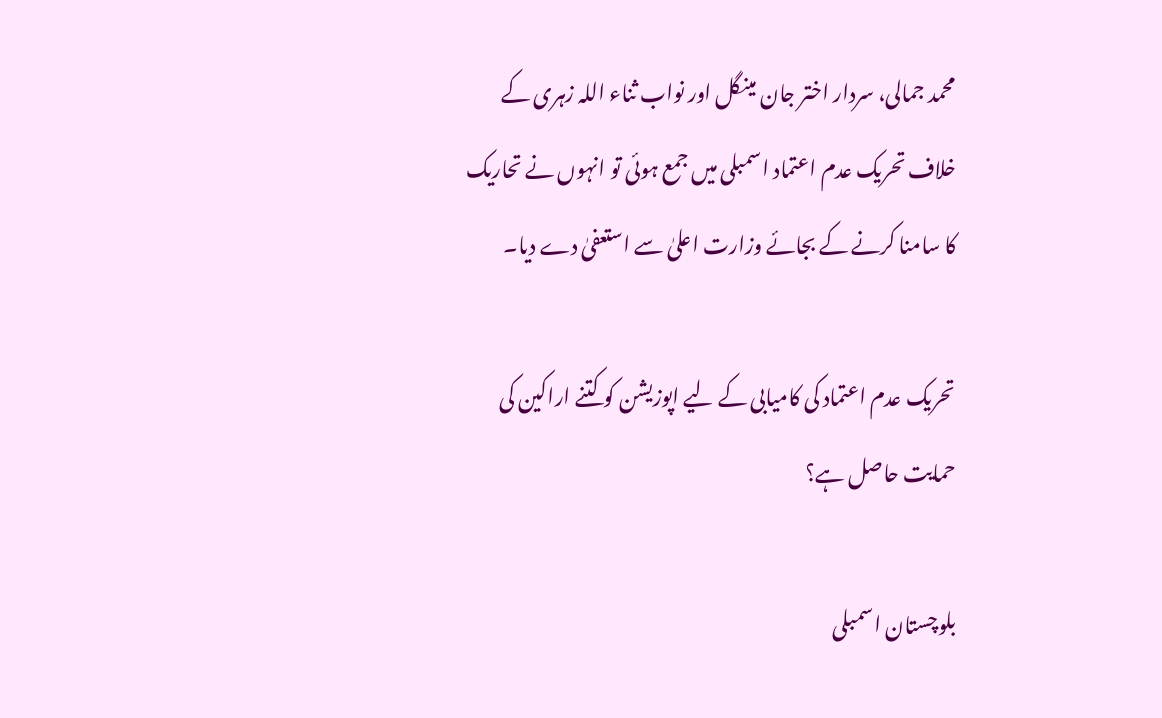محمد جمالی، سردار اختر جان مینگل اور نواب ثناء اللہ زہری کے خلاف تحریک عدم اعتماد اسمبلی میں جمع ہوئی تو انہوں نے تحاریک کا سامنا کرنے کے بجائے وزارت اعلیٰ سے استعفیٰ دے دیا۔

تحریک عدم اعتماد کی کامیابی کے لیے اپوزیشن کو کتنے اراکین کی حمایت حاصل ہے؟

بلوچستان اسمبلی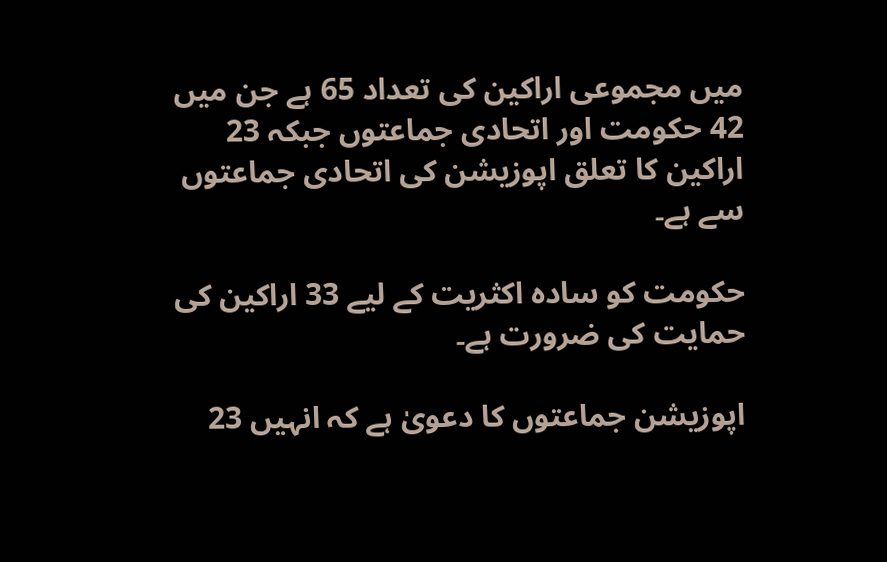میں مجموعی اراکین کی تعداد 65 ہے جن میں 42 حکومت اور اتحادی جماعتوں جبکہ 23 اراکین کا تعلق اپوزیشن کی اتحادی جماعتوں سے ہے۔

حکومت کو سادہ اکثریت کے لیے 33 اراکین کی حمایت کی ضرورت ہے۔

اپوزیشن جماعتوں کا دعویٰ ہے کہ انہیں 23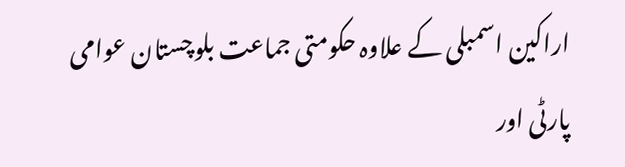اراکین اسمبلی کے علاوہ حکومتی جماعت بلوچستان عوامی پارٹی اور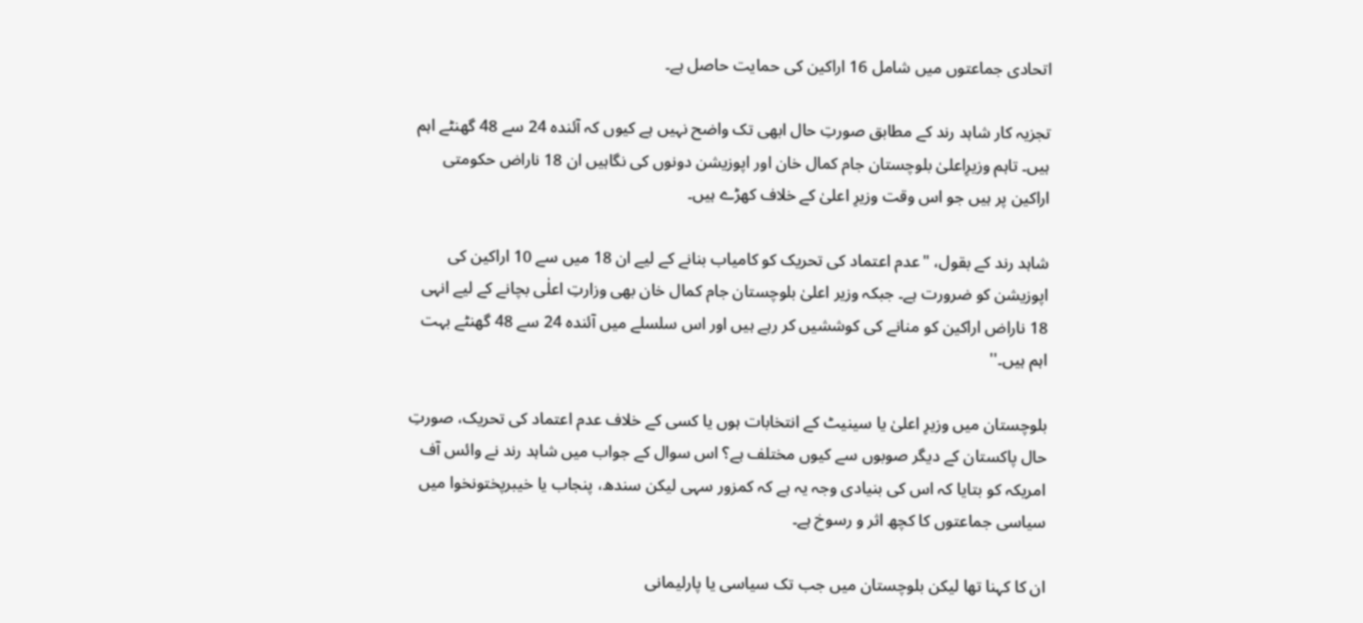اتحادی جماعتوں میں شامل 16 اراکین کی حمایت حاصل ہے۔

تجزیہ کار شاہد رند کے مطابق صورتِ حال ابھی تک واضح نہیں ہے کیوں کہ آئندہ 24 سے 48 گھنٹے اہم ہیں۔ تاہم وزیرِاعلیٰ بلوچستان جام کمال خان اور اپوزیشن دونوں کی نگاہیں ان 18 ناراض حکومتی اراکین پر ہیں جو اس وقت وزیرِ اعلیٰ کے خلاف کھڑے ہیں۔

شاہد رند کے بقول، "عدم اعتماد کی تحریک کو کامیاب بنانے کے لیے ان 18 میں سے 10 اراکین کی اپوزیشن کو ضرورت ہے۔ جبکہ وزیر اعلیٰ بلوچستان جام کمال خان بھی وزارتِ اعلٰی بچانے کے لیے انہی 18 ناراض اراکین کو منانے کی کوششیں کر رہے ہیں اور اس سلسلے میں آئندہ 24 سے 48 گھنٹے بہت اہم ہیں۔''

بلوچستان میں وزیرِ اعلیٰ یا سینیٹ کے انتخابات ہوں یا کسی کے خلاف عدم اعتماد کی تحریک، صورتِ حال پاکستان کے دیگر صوبوں سے کیوں مختلف ہے؟ اس سوال کے جواب میں شاہد رند نے وائس آف امریکہ کو بتایا کہ اس کی بنیادی وجہ یہ ہے کہ کمزور سہی لیکن سندھ، پنجاب یا خیبرپختونخوا میں سیاسی جماعتوں کا کچھ اثر و رسوخ ہے۔

ان کا کہنا تھا لیکن بلوچستان میں جب تک سیاسی یا پارلیمانی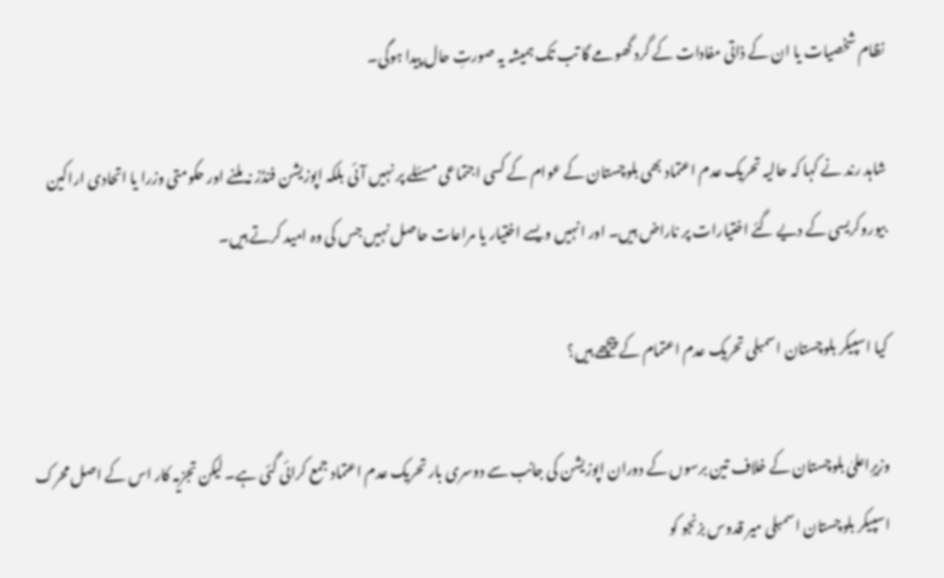نظام شخصیات یا ان کے ذاتی مفادات کے گرد گھومے گا تب تک ہمیشہ یہ صورتِ حال پیدا ہوگی۔

شاہد رند نے کہا کہ حالیہ تحریک عدم اعتماد بھی بلوچستان کے عوام کے کسی اجتماعی مسئلے پر نہیں آئی بلکہ اپوزیشن فنڈز نہ ملنے اور حکومتی وزرا یا اتحادی اراکین بیوروکریسی کے دیے گئے اختیارات پر ناراض ہیں۔ اور انہیں ویسے اختیار یا مراعات حاصل نہیں جس کی وہ امید کرتے ہیں۔

کیا اسپیکر بلوچستان اسمبلی تحریک عدم اعتمام کے پیچھے ہیں؟

وزیرِاعلیٰ بلوچستان کے خلاف تین برسوں کے دوران اپوزیشن کی جانب سے دوسری بار تحریک عدم اعتماد جمع کرائی گئی ہے۔ لیکن تجزیہ کار اس کے اصل محرک اسپیکر بلوچستان اسمبلی میر قدوس بزنجو کو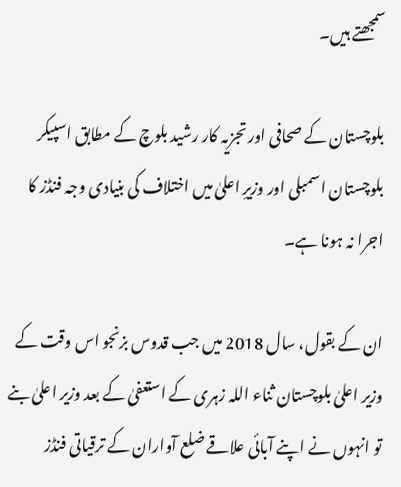سمجھتے ہیں۔

بلوچستان کے صحافی اور تجزیہ کار رشید بلوچ کے مطابق اسپیکر بلوچستان اسمبلی اور وزیرِ اعلیٰ میں اختلاف کی بنیادی وجہ فنڈز کا اجرا نہ ہونا ہے۔

ان کے بقول، سال 2018 میں جب قدوس بزنجو اس وقت کے وزیر اعلیٰ بلوچستان ثناء اللہ زہری کے استعفیٰ کے بعد وزیر اعلیٰ بنے تو انہوں نے اپنے آبائی علاقے ضلع آواران کے ترقیاتی فنڈز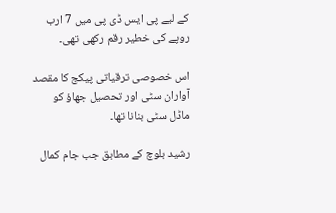کے لیے پی ایس ڈی پی میں 7 ارب روپے کی خطیر رقم رکھی تھی۔

اس خصوصی ترقیاتی پیکج کا مقصد آواران سٹی اور تحصیل جھاؤ کو ماڈل سٹی بنانا تھا۔

رشید بلوچ کے مطابق جب جام کمال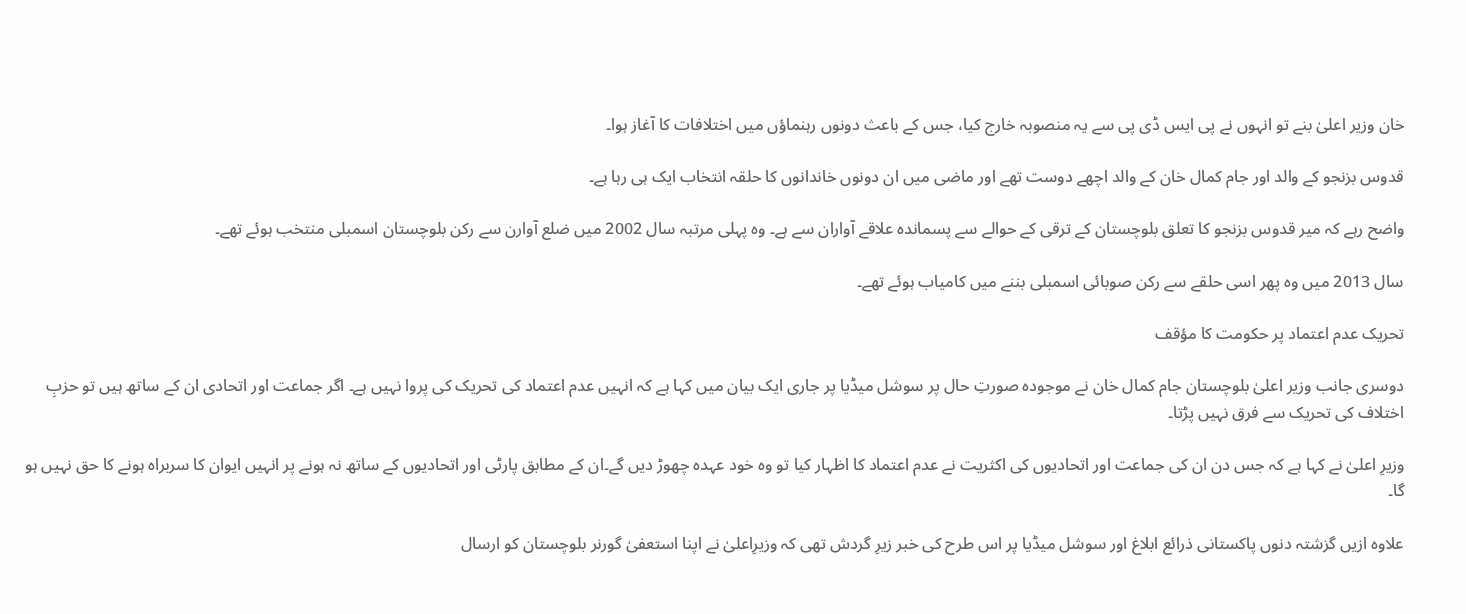خان وزیر اعلیٰ بنے تو انہوں نے پی ایس ڈی پی سے یہ منصوبہ خارج کیا، جس کے باعث دونوں رہنماؤں میں اختلافات کا آغاز ہوا۔

قدوس بزنجو کے والد اور جام کمال خان کے والد اچھے دوست تھے اور ماضی میں ان دونوں خاندانوں کا حلقہ انتخاب ایک ہی رہا ہے۔

واضح رہے کہ میر قدوس بزنجو کا تعلق بلوچستان کے ترقی کے حوالے سے پسماندہ علاقے آواران سے ہے۔ وہ پہلی مرتبہ سال 2002 میں ضلع آوارن سے رکن بلوچستان اسمبلی منتخب ہوئے تھے۔

سال 2013 میں وہ پھر اسی حلقے سے رکن صوبائی اسمبلی بننے میں کامیاب ہوئے تھے۔

تحریک عدم اعتماد پر حکومت کا مؤقف

دوسری جانب وزیر اعلیٰ بلوچستان جام کمال خان نے موجودہ صورتِ حال پر سوشل میڈیا پر جاری ایک بیان میں کہا ہے کہ انہیں عدم اعتماد کی تحریک کی پروا نہیں ہے۔ اگر جماعت اور اتحادی ان کے ساتھ ہیں تو حزبِ اختلاف کی تحریک سے فرق نہیں پڑتا۔

وزیرِ اعلیٰ نے کہا ہے کہ جس دن ان کی جماعت اور اتحادیوں کی اکثریت نے عدم اعتماد کا اظہار کیا تو وہ خود عہدہ چھوڑ دیں گے۔ان کے مطابق پارٹی اور اتحادیوں کے ساتھ نہ ہونے پر انہیں ایوان کا سربراہ ہونے کا حق نہیں ہو گا۔

علاوہ ازیں گزشتہ دنوں پاکستانی ذرائع ابلاغ اور سوشل میڈیا پر اس طرح کی خبر زیرِ گردش تھی کہ وزیرِاعلیٰ نے اپنا استعفیٰ گورنر بلوچستان کو ارسال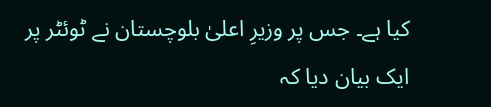کیا ہے۔ جس پر وزیرِ اعلیٰ بلوچستان نے ٹوئٹر پر ایک بیان دیا کہ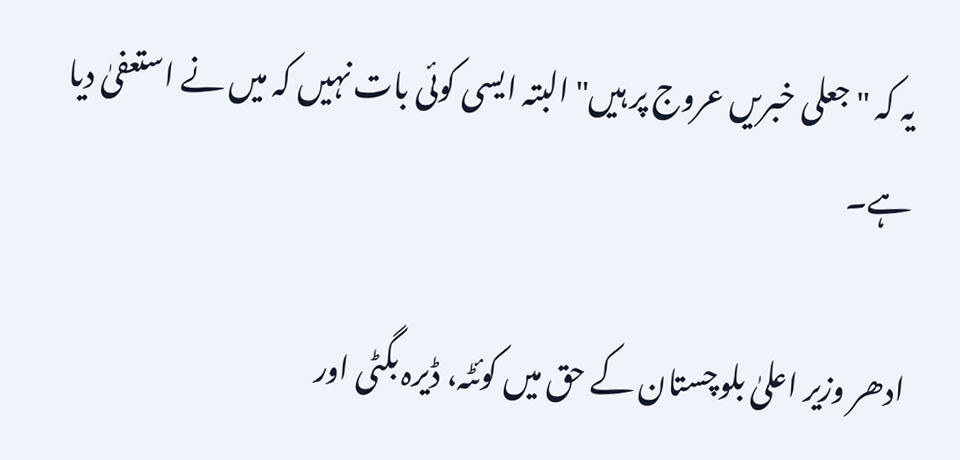یہ کہ "جعلی خبریں عروج پر ہیں" البتہ ایسی کوئی بات نہیں کہ میں نے استعفیٰ دیا ہے۔

ادھر وزیر اعلیٰ بلوچستان کے حق میں کوئٹہ، ڈیرہ بگٹی اور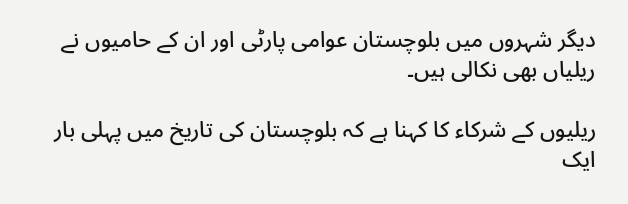دیگر شہروں میں بلوچستان عوامی پارٹی اور ان کے حامیوں نے ریلیاں بھی نکالی ہیں۔

ریلیوں کے شرکاء کا کہنا ہے کہ بلوچستان کی تاریخ میں پہلی بار ایک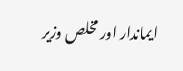ایماندار اور مخلص وزیر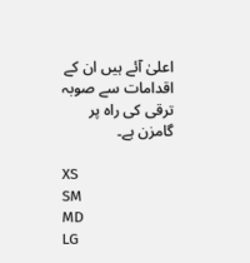اعلیٰ آئے ہیں ان کے اقدامات سے صوبہ ترقی کی راہ پر گامزن ہے۔

XS
SM
MD
LG